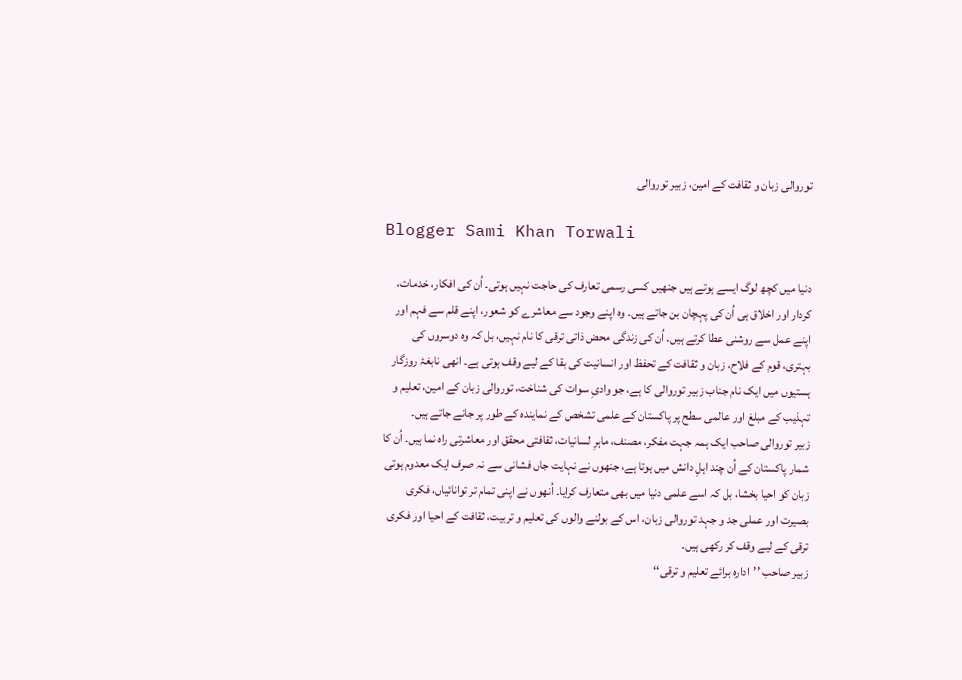توروالی زبان و ثقافت کے امین، زبیر توروالی

Blogger Sami Khan Torwali

دنیا میں کچھ لوگ ایسے ہوتے ہیں جنھیں کسی رسمی تعارف کی حاجت نہیں ہوتی۔ اُن کی افکار، خدمات، کردار اور اخلاق ہی اُن کی پہچان بن جاتے ہیں۔ وہ اپنے وجود سے معاشرے کو شعور، اپنے قلم سے فہم اور اپنے عمل سے روشنی عطا کرتے ہیں۔ اُن کی زندگی محض ذاتی ترقی کا نام نہیں، بل کہ وہ دوسروں کی بہتری، قوم کے فلاح، زبان و ثقافت کے تحفظ اور انسانیت کی بقا کے لیے وقف ہوتی ہے۔ انھی نابغۂ روزگار ہستیوں میں ایک نام جناب زبیر توروالی کا ہے، جو وادیِ سوات کی شناخت، توروالی زبان کے امین، تعلیم و تہذیب کے مبلغ اور عالمی سطح پر پاکستان کے علمی تشخص کے نمایندہ کے طور پر جانے جاتے ہیں۔
زبیر توروالی صاحب ایک ہمہ جہت مفکر، مصنف، ماہرِ لسانیات، ثقافتی محقق اور معاشرتی راہ نما ہیں۔ اُن کا شمار پاکستان کے اُن چند اہلِ دانش میں ہوتا ہے، جنھوں نے نہایت جاں فشانی سے نہ صرف ایک معدوم ہوتی زبان کو احیا بخشا، بل کہ اسے علمی دنیا میں بھی متعارف کرایا۔ اُنھوں نے اپنی تمام تر توانائیاں، فکری بصیرت اور عملی جد و جہد توروالی زبان، اس کے بولنے والوں کی تعلیم و تربیت، ثقافت کے احیا اور فکری ترقی کے لیے وقف کر رکھی ہیں۔
زبیر صاحب ’’ادارہ برائے تعلیم و ترقی‘‘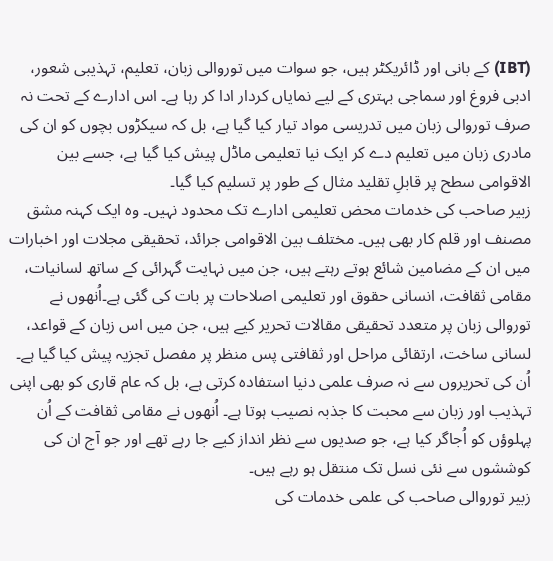(IBT) کے بانی اور ڈائریکٹر ہیں، جو سوات میں توروالی زبان، تعلیم، تہذیبی شعور، ادبی فروغ اور سماجی بہتری کے لیے نمایاں کردار ادا کر رہا ہے۔ اس ادارے کے تحت نہ صرف توروالی زبان میں تدریسی مواد تیار کیا گیا ہے، بل کہ سیکڑوں بچوں کو ان کی مادری زبان میں تعلیم دے کر ایک نیا تعلیمی ماڈل پیش کیا گیا ہے، جسے بین الاقوامی سطح پر قابلِ تقلید مثال کے طور پر تسلیم کیا گیا۔
زبیر صاحب کی خدمات محض تعلیمی ادارے تک محدود نہیں۔ وہ ایک کہنہ مشق مصنف اور قلم کار بھی ہیں۔ مختلف بین الاقوامی جرائد، تحقیقی مجلات اور اخبارات میں ان کے مضامین شائع ہوتے رہتے ہیں، جن میں نہایت گہرائی کے ساتھ لسانیات، مقامی ثقافت، انسانی حقوق اور تعلیمی اصلاحات پر بات کی گئی ہے۔اُنھوں نے توروالی زبان پر متعدد تحقیقی مقالات تحریر کیے ہیں، جن میں اس زبان کے قواعد، لسانی ساخت، ارتقائی مراحل اور ثقافتی پس منظر پر مفصل تجزیہ پیش کیا گیا ہے۔
اُن کی تحریروں سے نہ صرف علمی دنیا استفادہ کرتی ہے، بل کہ عام قاری کو بھی اپنی تہذیب اور زبان سے محبت کا جذبہ نصیب ہوتا ہے۔ اُنھوں نے مقامی ثقافت کے اُن پہلوؤں کو اُجاگر کیا ہے، جو صدیوں سے نظر انداز کیے جا رہے تھے اور جو آج ان کی کوششوں سے نئی نسل تک منتقل ہو رہے ہیں۔
زبیر توروالی صاحب کی علمی خدمات کی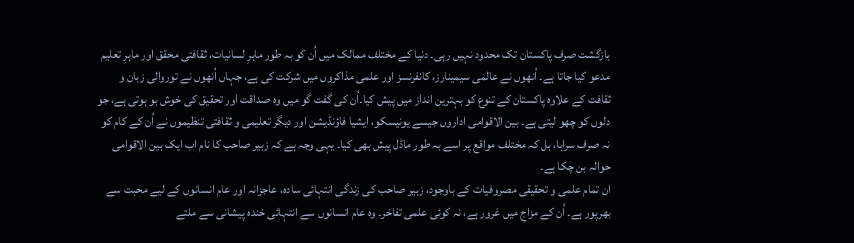بازگشت صرف پاکستان تک محدود نہیں رہی۔ دنیا کے مختلف ممالک میں اُن کو بہ طور ماہرِ لسانیات، ثقافتی محقق اور ماہرِ تعلیم مدعو کیا جاتا ہے۔ اُنھوں نے عالمی سیمینارز، کانفرنسز اور علمی مذاکروں میں شرکت کی ہے، جہاں اُنھوں نے توروالی زبان و ثقافت کے علاوہ پاکستان کے تنوع کو بہترین انداز میں پیش کیا۔اُن کی گفت گو میں وہ صداقت اور تحقیق کی خوش بو ہوتی ہے، جو دلوں کو چھو لیتی ہے۔ بین الاقوامی اداروں جیسے یونیسکو، ایشیا فاؤنڈیشن اور دیگر تعلیمی و ثقافتی تنظیموں نے اُن کے کام کو نہ صرف سراہا، بل کہ مختلف مواقع پر اسے بہ طور ماڈل پیش بھی کیا۔ یہی وجہ ہے کہ زبیر صاحب کا نام اب ایک بین الاقوامی حوالہ بن چکا ہے۔
ان تمام علمی و تحقیقی مصروفیات کے باوجود، زبیر صاحب کی زندگی انتہائی سادہ، عاجزانہ اور عام انسانوں کے لیے محبت سے بھرپور ہے۔ اُن کے مزاج میں غرور ہے، نہ کوئی علمی تفاخر۔ وہ عام انسانوں سے انتہائی خندہ پیشانی سے ملتے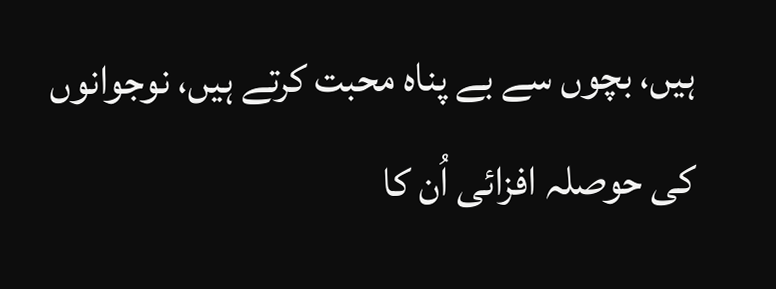ہیں، بچوں سے بے پناہ محبت کرتے ہیں، نوجوانوں کی حوصلہ افزائی اُن کا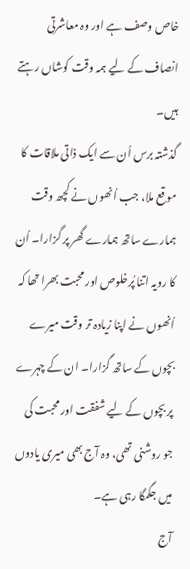خاص وصف ہے اور وہ معاشرتی انصاف کے لیے ہمہ وقت کوشاں رہتے ہیں۔
گذشتہ برس اُن سے ایک ذاتی ملاقات کا موقع ملا، جب اُنھوں نے کچھ وقت ہمارے ساتھ ہمارے گھر پر گزارا۔ اُن کا رویہ اتنا پُرخلوص اور محبت بھرا تھا کہ اُنھوں نے اپنا زیادہ تر وقت میرے بچوں کے ساتھ گزارا۔ ان کے چہرے پر بچوں کے لیے شفقت اور محبت کی جو روشنی تھی، وہ آج بھی میری یادوں میں جگمگا رہی ہے۔
آج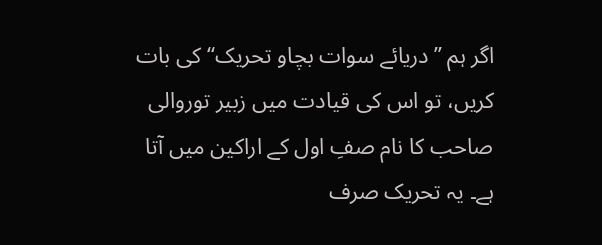اگر ہم ’’دریائے سوات بچاو تحریک‘‘ کی بات کریں، تو اس کی قیادت میں زبیر توروالی صاحب کا نام صفِ اول کے اراکین میں آتا ہے۔ یہ تحریک صرف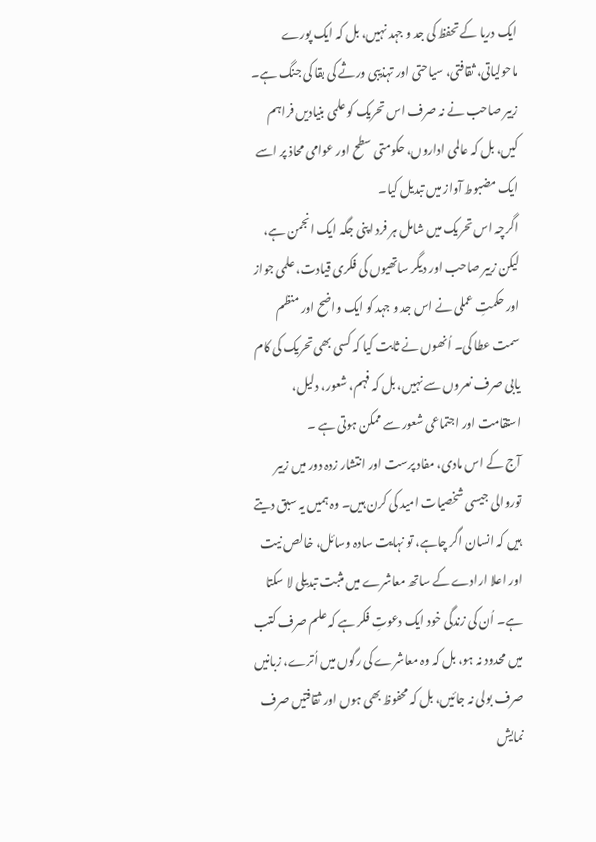ایک دریا کے تحفظ کی جد و جہد نہیں، بل کہ ایک پورے ماحولیاتی، ثقافتی، سیاحتی اور تہذیبی ورثے کی بقا کی جنگ ہے۔ زبیر صاحب نے نہ صرف اس تحریک کو علمی بنیادیں فراہم کیں، بل کہ عالمی اداروں، حکومتی سطح اور عوامی محاذ پر اسے ایک مضبوط آواز میں تبدیل کیا۔
اگرچہ اس تحریک میں شامل ہر فرد اپنی جگہ ایک انجمن ہے، لیکن زبیر صاحب اور دیگر ساتھیوں کی فکری قیادت، علمی جواز اور حکمتِ عملی نے اس جد و جہد کو ایک واضح اور منظم سمت عطا کی۔ اُنھوں نے ثابت کیا کہ کسی بھی تحریک کی کام یابی صرف نعروں سے نہیں، بل کہ فہم، شعور، دلیل، استقامت اور اجتماعی شعور سے ممکن ہوتی ہے ۔
آج کے اس مادی، مفاد پرست اور انتشار زدہ دور میں زبیر توروالی جیسی شخصیات امید کی کرن ہیں۔ وہ ہمیں یہ سبق دیتے ہیں کہ انسان اگر چاہے، تو نہایت سادہ وسائل، خالص نیت اور اعلا ارادے کے ساتھ معاشرے میں مثبت تبدیلی لا سکتا ہے۔ اُن کی زندگی خود ایک دعوتِ فکر ہے کہ علم صرف کتب میں محدود نہ ہو، بل کہ وہ معاشرے کی رگوں میں اُترے، زبانیں صرف بولی نہ جائیں، بل کہ محفوظ بھی ہوں اور ثقافتیں صرف نمایش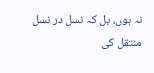نہ ہوں، بل کہ نسل در نسل منتقل کی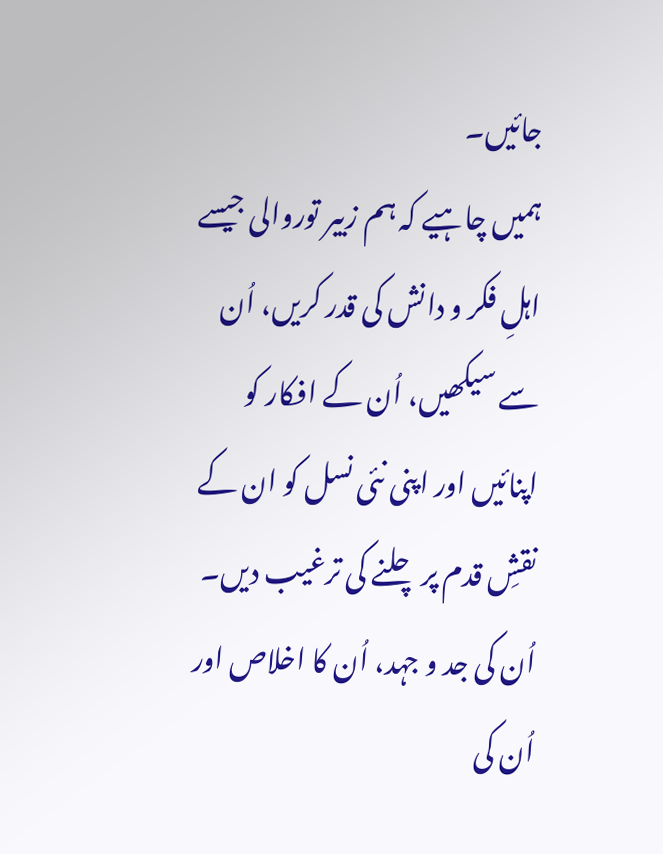جائیں۔
ہمیں چاہیے کہ ہم زبیر توروالی جیسے اہلِ فکر و دانش کی قدر کریں، اُن سے سیکھیں، اُن کے افکار کو اپنائیں اور اپنی نئی نسل کو ان کے نقشِ قدم پر چلنے کی ترغیب دیں۔ اُن کی جد و جہد، اُن کا اخلاص اور اُن کی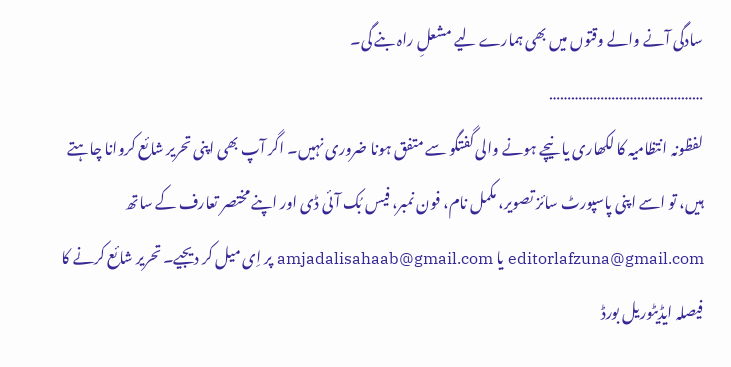سادگی آنے والے وقتوں میں بھی ہمارے لیے مشعلِ راہ بنے گی۔
……………………………………
لفظونہ انتظامیہ کا لکھاری یا نیچے ہونے والی گفتگو سے متفق ہونا ضروری نہیں۔ اگر آپ بھی اپنی تحریر شائع کروانا چاہتے ہیں، تو اسے اپنی پاسپورٹ سائز تصویر، مکمل نام، فون نمبر، فیس بُک آئی ڈی اور اپنے مختصر تعارف کے ساتھ editorlafzuna@gmail.com یا amjadalisahaab@gmail.com پر اِی میل کر دیجیے۔ تحریر شائع کرنے کا فیصلہ ایڈیٹوریل بورڈ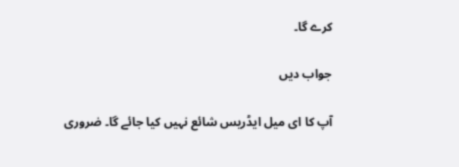کرے گا۔

جواب دیں

آپ کا ای میل ایڈریس شائع نہیں کیا جائے گا۔ ضروری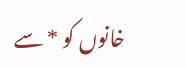خانوں کو * سے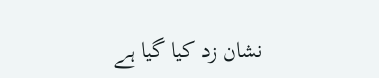نشان زد کیا گیا ہے